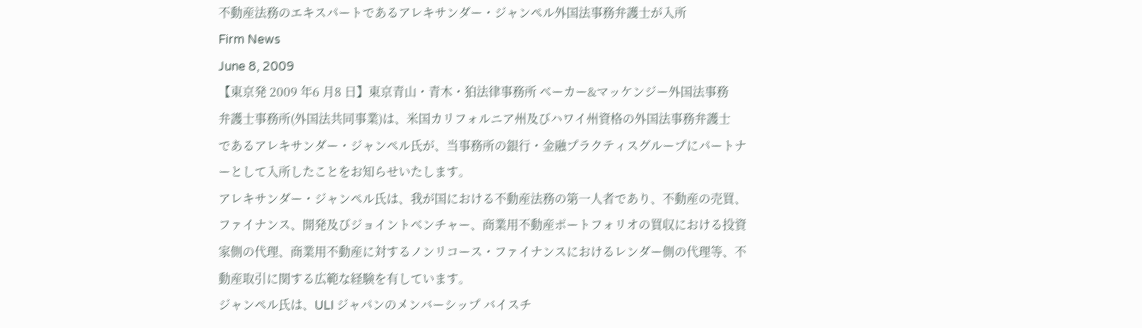不動産法務のエキスパートであるアレキサンダー・ジャンペル外国法事務弁護士が入所
Firm News
June 8, 2009
【東京発 2009 年6 月8 日】東京青山・青木・狛法律事務所 ベーカー&マッケンジー外国法事務
弁護士事務所(外国法共同事業)は、米国カリフォルニア州及びハワイ州資格の外国法事務弁護士
であるアレキサンダー・ジャンペル氏が、当事務所の銀行・金融プラクティスグループにパートナ
ーとして入所したことをお知らせいたします。
アレキサンダー・ジャンペル氏は、我が国における不動産法務の第一人者であり、不動産の売買、
ファイナンス、開発及びジョイントベンチャー、商業用不動産ポートフォリオの買収における投資
家側の代理、商業用不動産に対するノンリコース・ファイナンスにおけるレンダー側の代理等、不
動産取引に関する広範な経験を有しています。
ジャンペル氏は、ULI ジャパンのメンバーシップ バイスチ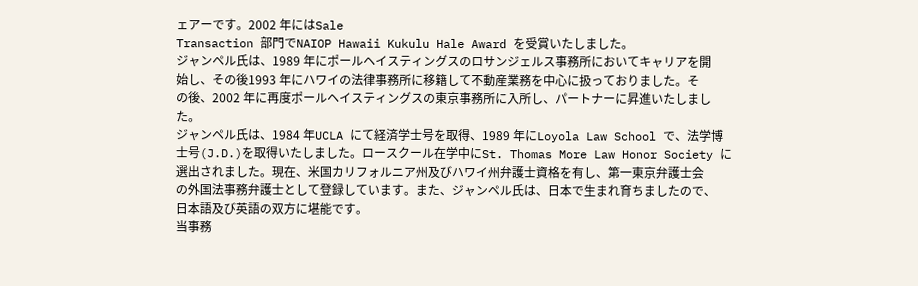ェアーです。2002 年にはSale
Transaction 部門でNAIOP Hawaii Kukulu Hale Award を受賞いたしました。
ジャンペル氏は、1989 年にポールヘイスティングスのロサンジェルス事務所においてキャリアを開
始し、その後1993 年にハワイの法律事務所に移籍して不動産業務を中心に扱っておりました。そ
の後、2002 年に再度ポールヘイスティングスの東京事務所に入所し、パートナーに昇進いたしまし
た。
ジャンペル氏は、1984 年UCLA にて経済学士号を取得、1989 年にLoyola Law School で、法学博
士号(J.D.)を取得いたしました。ロースクール在学中にSt. Thomas More Law Honor Society に
選出されました。現在、米国カリフォルニア州及びハワイ州弁護士資格を有し、第一東京弁護士会
の外国法事務弁護士として登録しています。また、ジャンペル氏は、日本で生まれ育ちましたので、
日本語及び英語の双方に堪能です。
当事務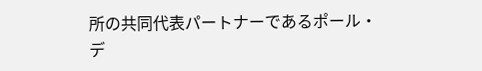所の共同代表パートナーであるポール・デ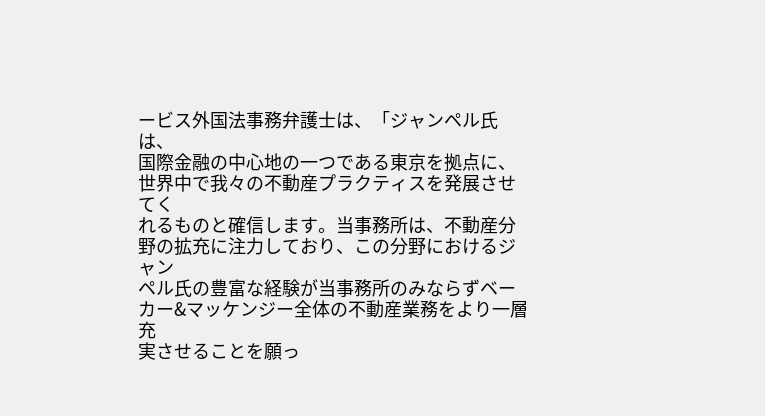ービス外国法事務弁護士は、「ジャンペル氏は、
国際金融の中心地の一つである東京を拠点に、世界中で我々の不動産プラクティスを発展させてく
れるものと確信します。当事務所は、不動産分野の拡充に注力しており、この分野におけるジャン
ペル氏の豊富な経験が当事務所のみならずベーカー&マッケンジー全体の不動産業務をより一層充
実させることを願っ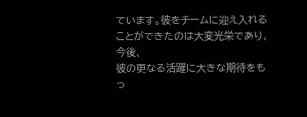ています。彼をチームに迎え入れることができたのは大変光栄であり、今後、
彼の更なる活躍に大きな期待をもっ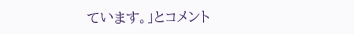ています。」とコメント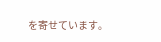を寄せています。